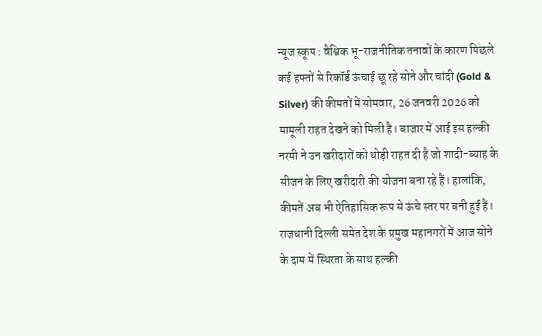न्यूज स्कूप : वैश्विक भू-राजनीतिक तनावों के कारण पिछले कई हफ्तों से रिकॉर्ड ऊंचाई छू रहे सोने और चांदी (Gold & Silver) की कीमतों में सोमवार, 26 जनवरी 2026 को मामूली राहत देखने को मिली है। बाजार में आई इस हल्की नरमी ने उन खरीदारों को थोड़ी राहत दी है जो शादी-ब्याह के सीजन के लिए खरीदारी की योजना बना रहे हैं। हालांकि, कीमतें अब भी ऐतिहासिक रूप से ऊंचे स्तर पर बनी हुई हैं।
राजधानी दिल्ली समेत देश के प्रमुख महानगरों में आज सोने के दाम में स्थिरता के साथ हल्की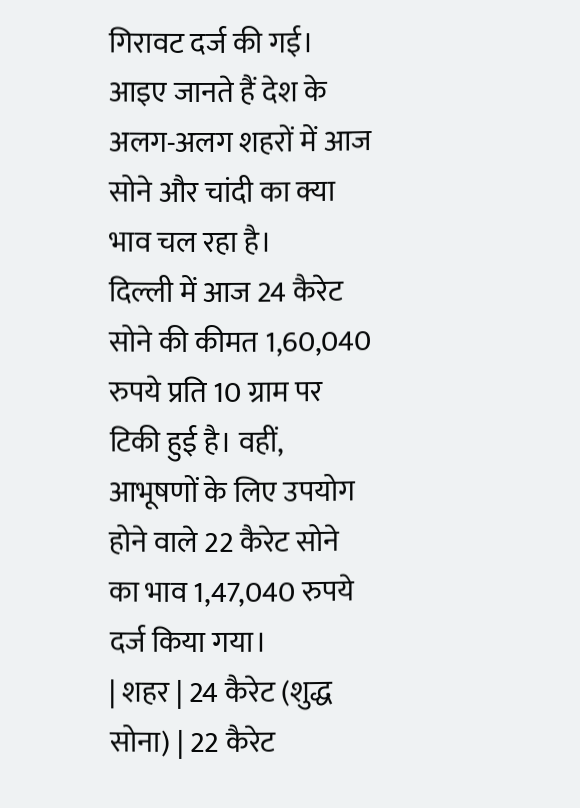गिरावट दर्ज की गई। आइए जानते हैं देश के अलग-अलग शहरों में आज सोने और चांदी का क्या भाव चल रहा है।
दिल्ली में आज 24 कैरेट सोने की कीमत 1,60,040 रुपये प्रति 10 ग्राम पर टिकी हुई है। वहीं, आभूषणों के लिए उपयोग होने वाले 22 कैरेट सोने का भाव 1,47,040 रुपये दर्ज किया गया।
| शहर | 24 कैरेट (शुद्ध सोना) | 22 कैरेट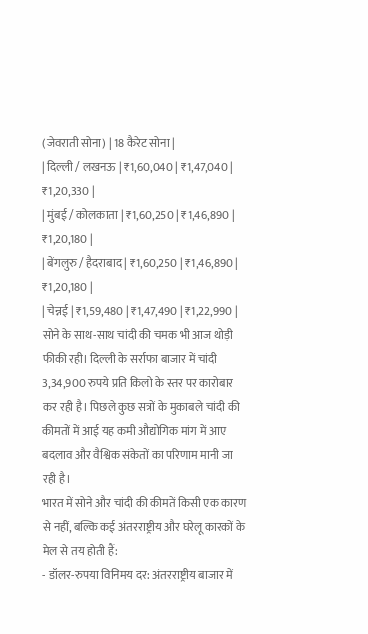(जेवराती सोना) | 18 कैरेट सोना |
| दिल्ली / लखनऊ | ₹1,60,040 | ₹1,47,040 | ₹1,20,330 |
| मुंबई / कोलकाता | ₹1,60,250 | ₹1,46,890 | ₹1,20,180 |
| बेंगलुरु / हैदराबाद | ₹1,60,250 | ₹1,46,890 | ₹1,20,180 |
| चेन्नई | ₹1,59,480 | ₹1,47,490 | ₹1,22,990 |
सोने के साथ-साथ चांदी की चमक भी आज थोड़ी फीकी रही। दिल्ली के सर्राफा बाजार में चांदी 3,34,900 रुपये प्रति किलो के स्तर पर कारोबार कर रही है। पिछले कुछ सत्रों के मुकाबले चांदी की कीमतों में आई यह कमी औद्योगिक मांग में आए बदलाव और वैश्विक संकेतों का परिणाम मानी जा रही है।
भारत में सोने और चांदी की कीमतें किसी एक कारण से नहीं, बल्कि कई अंतरराष्ट्रीय और घरेलू कारकों के मेल से तय होती हैं:
- डॉलर-रुपया विनिमय दर: अंतरराष्ट्रीय बाजार में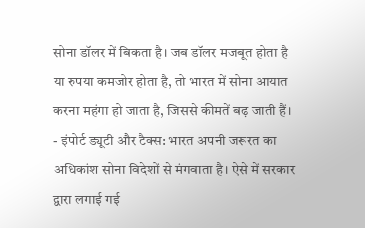सोना डॉलर में बिकता है। जब डॉलर मजबूत होता है या रुपया कमजोर होता है, तो भारत में सोना आयात करना महंगा हो जाता है, जिससे कीमतें बढ़ जाती हैं।
- इंपोर्ट ड्यूटी और टैक्स: भारत अपनी जरूरत का अधिकांश सोना विदेशों से मंगवाता है। ऐसे में सरकार द्वारा लगाई गई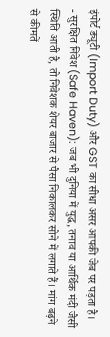इंपोर्ट ड्यूटी (Import Duty) और GST का सीधा असर आपकी जेब पर पड़ता है।
- सुरक्षित निवेश (Safe Haven): जब भी दुनिया में युद्ध, तनाव या आर्थिक मंदी जैसी स्थिति आती है, तो निवेशक शेयर बाजार से पैसा निकालकर सोने में लगाते हैं। मांग बढ़ने से कीमतें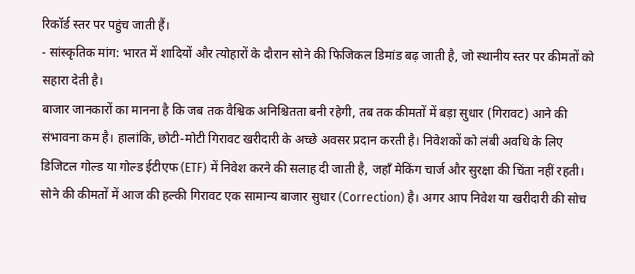रिकॉर्ड स्तर पर पहुंच जाती हैं।
- सांस्कृतिक मांग: भारत में शादियों और त्योहारों के दौरान सोने की फिजिकल डिमांड बढ़ जाती है, जो स्थानीय स्तर पर कीमतों को सहारा देती है।
बाजार जानकारों का मानना है कि जब तक वैश्विक अनिश्चितता बनी रहेगी, तब तक कीमतों में बड़ा सुधार (गिरावट) आने की संभावना कम है। हालांकि, छोटी-मोटी गिरावट खरीदारी के अच्छे अवसर प्रदान करती है। निवेशकों को लंबी अवधि के लिए डिजिटल गोल्ड या गोल्ड ईटीएफ (ETF) में निवेश करने की सलाह दी जाती है, जहाँ मेकिंग चार्ज और सुरक्षा की चिंता नहीं रहती।
सोने की कीमतों में आज की हल्की गिरावट एक सामान्य बाजार सुधार (Correction) है। अगर आप निवेश या खरीदारी की सोच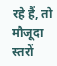रहे हैं, तो मौजूदा स्तरों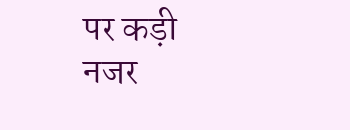पर कड़ी नजर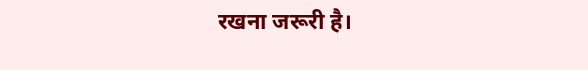रखना जरूरी है।